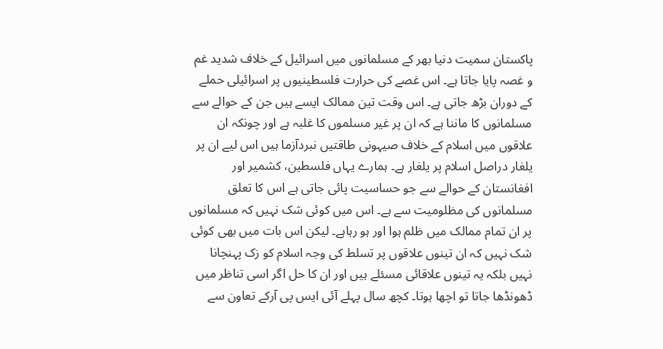پاکستان سمیت دنیا بھر کے مسلمانوں میں اسرائیل کے خلاف شدید غم و غصہ پایا جاتا ہے۔ اس غصے کی حرارت فلسطینیوں پر اسرائیلی حملے کے دوران بڑھ جاتی ہے۔ اس وقت تین ممالک ایسے ہیں جن کے حوالے سے مسلمانوں کا ماننا ہے کہ ان پر غیر مسلموں کا غلبہ ہے اور چونکہ ان علاقوں میں اسلام کے خلاف صیہونی طاقتیں نبردآزما ہیں اس لیے ان پر یلغار دراصل اسلام پر یلغار ہے۔ ہمارے یہاں فلسطین، کشمیر اور افغانستان کے حوالے سے جو حساسیت پائی جاتی ہے اس کا تعلق مسلمانوں کی مظلومیت سے ہے۔ اس میں کوئی شک نہیں کہ مسلمانوں پر ان تمام ممالک میں ظلم ہوا اور ہو رہاہے۔ لیکن اس بات میں بھی کوئی شک نہیں کہ ان تینوں علاقوں پر تسلط کی وجہ اسلام کو زک پہنچانا نہیں بلکہ یہ تینوں علاقائی مسئلے ہیں اور ان کا حل اگر اسی تناظر میں ڈھونڈھا جاتا تو اچھا ہوتا۔ کچھ سال پہلے آئی ایس پی آرکے تعاون سے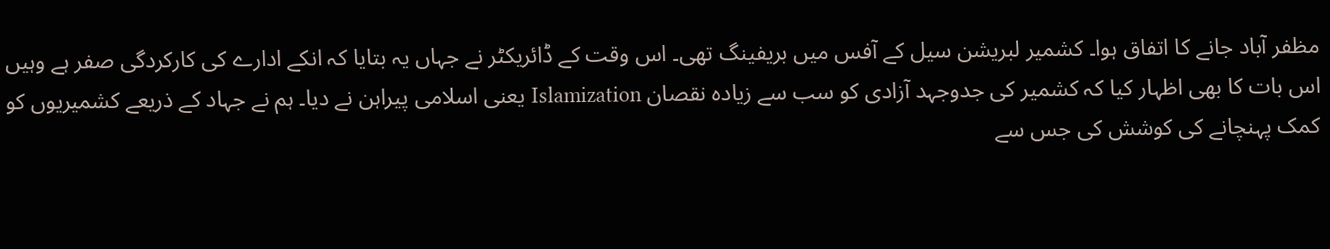مظفر آباد جانے کا اتفاق ہوا۔ کشمیر لبریشن سیل کے آفس میں بریفینگ تھی۔ اس وقت کے ڈائریکٹر نے جہاں یہ بتایا کہ انکے ادارے کی کارکردگی صفر ہے وہیں اس بات کا بھی اظہار کیا کہ کشمیر کی جدوجہد آزادی کو سب سے زیادہ نقصان Islamization یعنی اسلامی پیراہن نے دیا۔ ہم نے جہاد کے ذریعے کشمیریوں کو کمک پہنچانے کی کوشش کی جس سے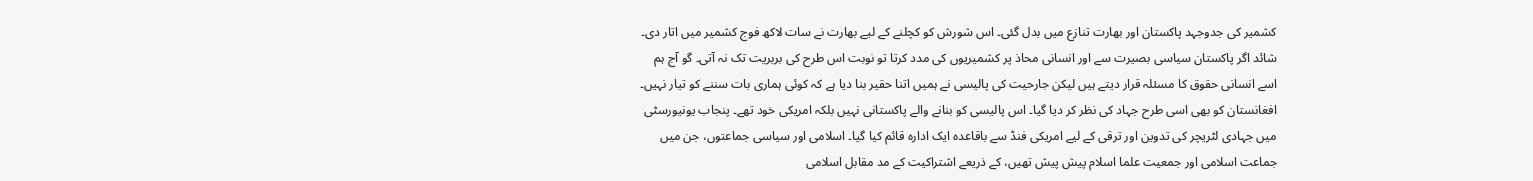کشمیر کی جدوجہد پاکستان اور بھارت تنازع میں بدل گئی۔ اس شورش کو کچلنے کے لیے بھارت نے سات لاکھ فوج کشمیر میں اتار دی۔ شائد اگر پاکستان سیاسی بصیرت سے اور انسانی محاذ پر کشمیریوں کی مدد کرتا تو نوبت اس طرح کی بربریت تک نہ آتی۔ گو آج ہم اسے انسانی حقوق کا مسئلہ قرار دیتے ہیں لیکن جارحیت کی پالیسی نے ہمیں اتنا حقیر بنا دیا ہے کہ کوئی ہماری بات سننے کو تیار نہیں۔
افغانستان کو بھی اسی طرح جہاد کی نظر کر دیا گیا۔ اس پالیسی کو بنانے والے پاکستانی نہیں بلکہ امریکی خود تھے۔ پنجاب یونیورسٹی میں جہادی لٹریچر کی تدوین اور ترقی کے لیے امریکی فنڈ سے باقاعدہ ایک ادارہ قائم کیا گیا۔ اسلامی اور سیاسی جماعتوں، جن میں جماعت اسلامی اور جمعیت علما اسلام پیش پیش تھیں، کے ذریعے اشتراکیت کے مد مقابل اسلامی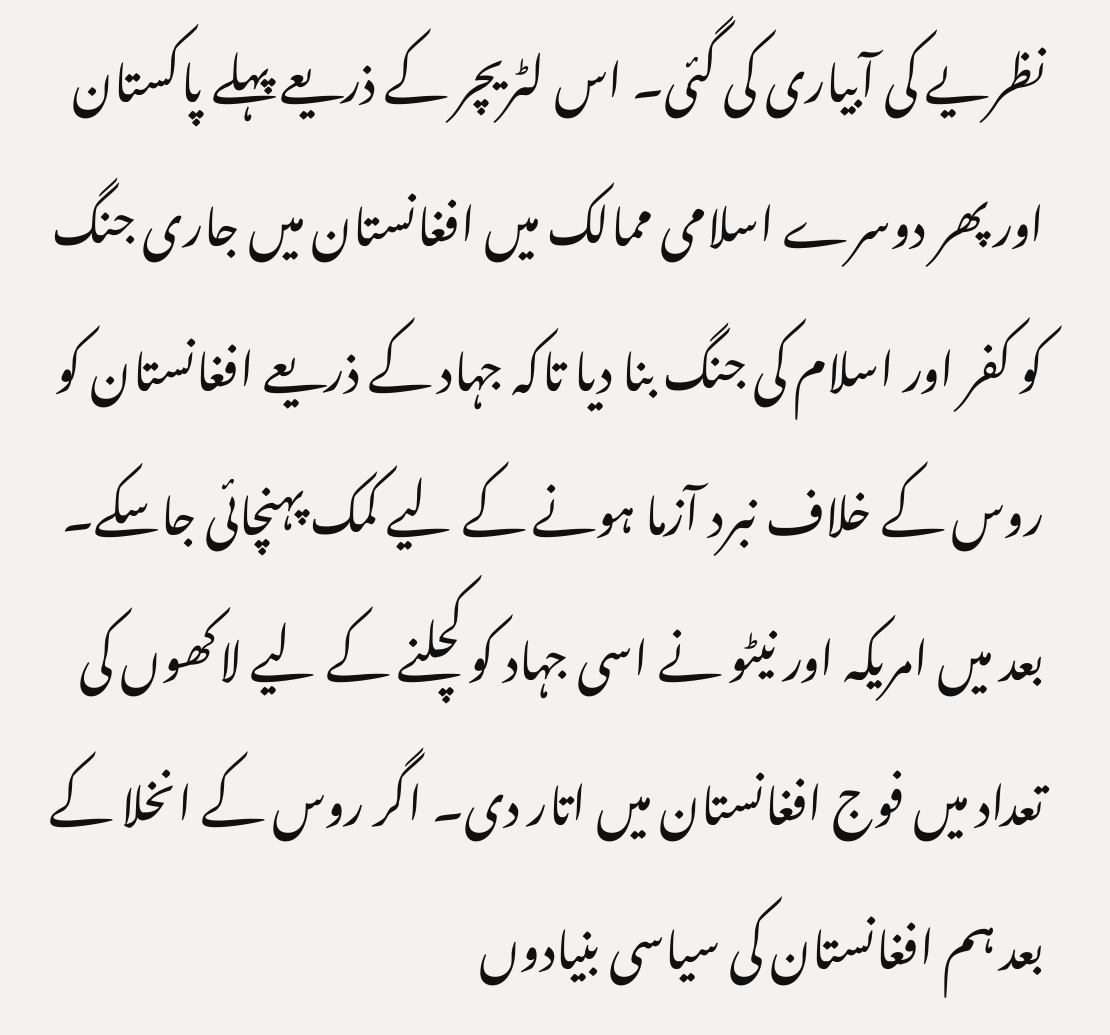نظریے کی آبیاری کی گئی۔ اس لٹریچر کے ذریعے پہلے پاکستان اور پھر دوسرے اسلامی ممالک میں افغانستان میں جاری جنگ کو کفر اور اسلام کی جنگ بنا دیا تاکہ جہاد کے ذریعے افغانستان کو روس کے خلاف نبرد آزما ہونے کے لیے کمک پہنچائی جاسکے۔ بعد میں امریکہ اور نیٹو نے اسی جہاد کو کچلنے کے لیے لاکھوں کی تعداد میں فوج افغانستان میں اتار دی۔ اگر روس کے انخلا کے بعد ہم افغانستان کی سیاسی بنیادوں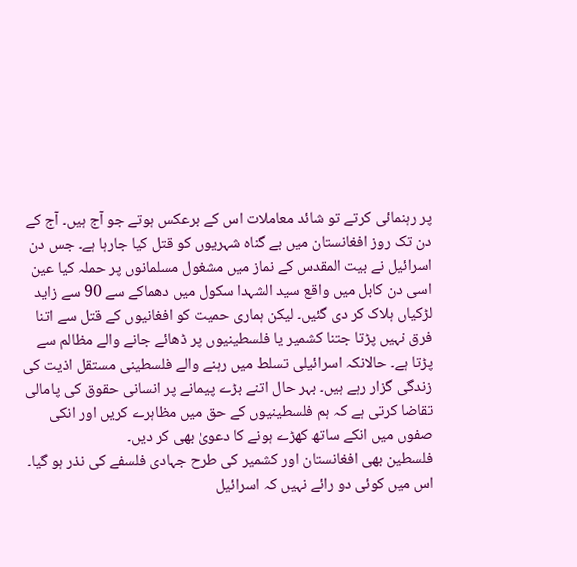پر رہنمائی کرتے تو شائد معاملات اس کے برعکس ہوتے جو آج ہیں۔ آج کے دن تک روز افغانستان میں بے گناہ شہریوں کو قتل کیا جارہا ہے۔ جس دن اسرائیل نے بیت المقدس کے نماز میں مشغول مسلمانوں پر حملہ کیا عین اسی دن کابل میں واقع سید الشہدا سکول میں دھماکے سے 90 سے زاید لڑکیاں ہلاک کر دی گئیں۔ لیکن ہماری حمیت کو افغانیوں کے قتل سے اتنا فرق نہیں پڑتا جتنا کشمیر یا فلسطینیوں پر ڈھائے جانے والے مظالم سے پڑتا ہے۔ حالانکہ اسرائیلی تسلط میں رہنے والے فلسطینی مستقل اذیت کی زندگی گزار رہے ہیں۔ بہر حال اتنے بڑے پیمانے پر انسانی حقوق کی پامالی تقاضا کرتی ہے کہ ہم فلسطینیوں کے حق میں مظاہرے کریں اور انکی صفوں میں انکے ساتھ کھڑے ہونے کا دعویٰ بھی کر دیں۔
فلسطین بھی افغانستان اور کشمیر کی طرح جہادی فلسفے کی نذر ہو گیا۔ اس میں کوئی دو رائے نہیں کہ اسرائیل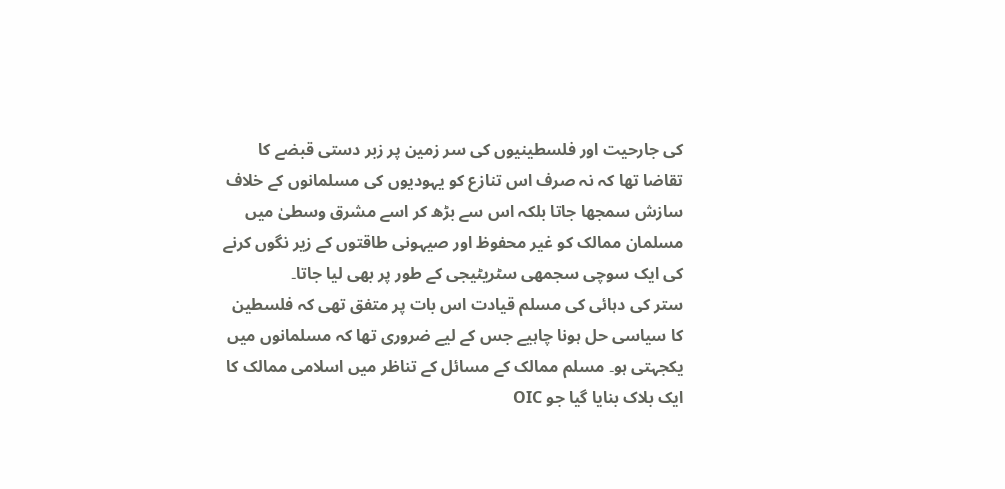کی جارحیت اور فلسطینیوں کی سر زمین پر زبر دستی قبضے کا تقاضا تھا کہ نہ صرف اس تنازع کو یہودیوں کی مسلمانوں کے خلاف سازش سمجھا جاتا بلکہ اس سے بڑھ کر اسے مشرق وسطیٰ میں مسلمان ممالک کو غیر محفوظ اور صیہونی طاقتوں کے زیر نگوں کرنے کی ایک سوچی سجمھی سٹریٹیجی کے طور پر بھی لیا جاتا۔
ستر کی دہائی کی مسلم قیادت اس بات پر متفق تھی کہ فلسطین کا سیاسی حل ہونا چاہیے جس کے لیے ضروری تھا کہ مسلمانوں میں یکجہتی ہو۔ مسلم ممالک کے مسائل کے تناظر میں اسلامی ممالک کا ایک بلاک بنایا گیا جو OIC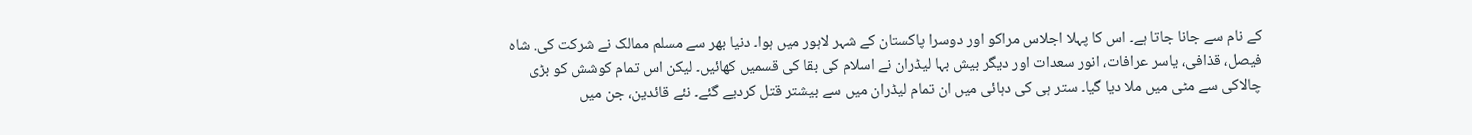کے نام سے جانا جاتا ہے۔ اس کا پہلا اجلاس مراکو اور دوسرا پاکستان کے شہر لاہور میں ہوا۔ دنیا بھر سے مسلم ممالک نے شرکت کی. شاہ فیصل، قذافی، یاسر عرافات، انور سعدات اور دیگر بیش بہا لیڈران نے اسلام کی بقا کی قسمیں کھائیں۔ لیکن اس تمام کوشش کو بڑی چالاکی سے مٹی میں ملا دیا گیا۔ ستر ہی کی دہائی میں ان تمام لیڈران میں سے بیشتر قتل کردیے گئے۔ نئے قائدین، جن میں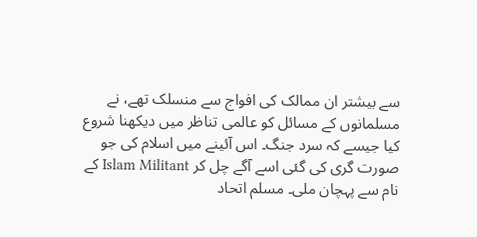سے بیشتر ان ممالک کی افواج سے منسلک تھے، نے مسلمانوں کے مسائل کو عالمی تناظر میں دیکھنا شروع کیا جیسے کہ سرد جنگ۔ اس آئینے میں اسلام کی جو صورت گری کی گئی اسے آگے چل کر Islam Militant کے نام سے پہچان ملی۔ مسلم اتحاد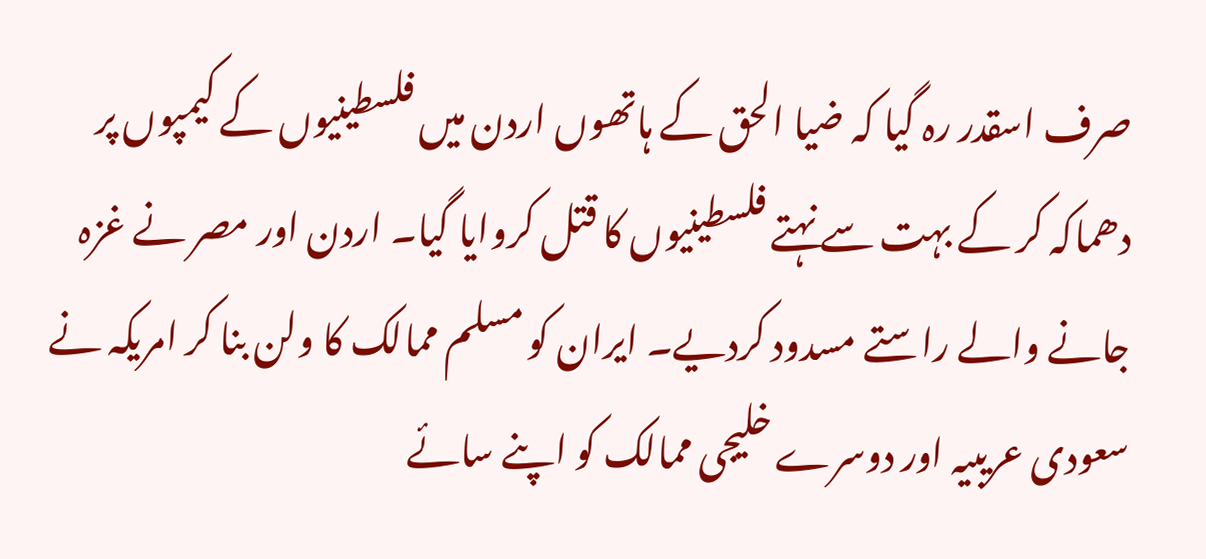صرف اسقدر رہ گیا کہ ضیا الحق کے ہاتھوں اردن میں فلسطینیوں کے کیمپوں پر دھماکہ کر کے بہت سے نہتے فلسطینیوں کا قتل کروایا گیا۔ اردن اور مصر نے غزہ جانے والے راستے مسدود کردیے۔ ایران کو مسلم ممالک کا ولن بنا کر امریکہ نے سعودی عریبیہ اور دوسرے خلیجی ممالک کو اپنے سائے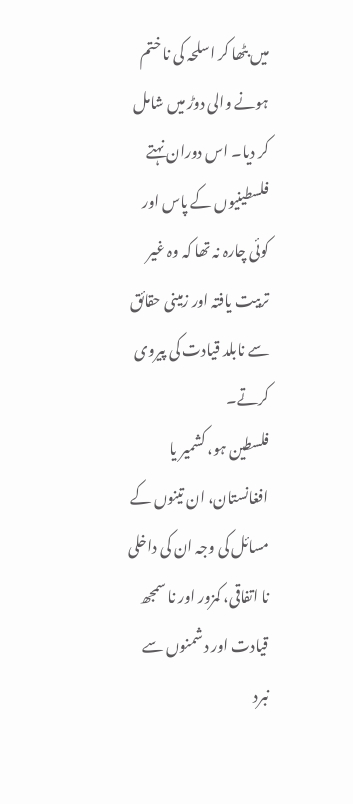میں بٹھا کر اسلحہ کی نا ختم ہونے والی دوڑ میں شامل کر دیا۔ اس دوران نہتے فلسطینیوں کے پاس اور کوئی چارہ نہ تھا کہ وہ غیر تربیت یافتہ اور زمینی حقائق سے نابلد قیادت کی پیروی کرتے۔
فلسطین ہو، کشمیر یا افغانستان، ان تینوں کے مسائل کی وجہ ان کی داخلی نا اتفاقی، کمزور اور نا سمجھ قیادت اور دشمنوں سے نبرد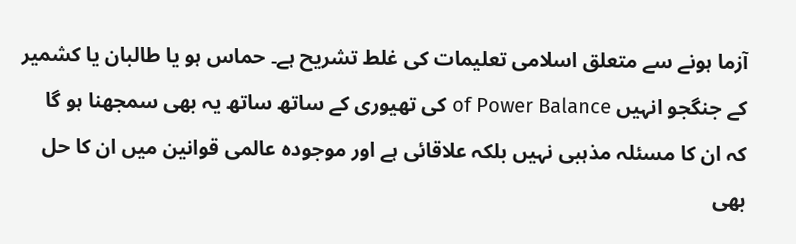آزما ہونے سے متعلق اسلامی تعلیمات کی غلط تشریح ہے۔ حماس ہو یا طالبان یا کشمیر کے جنگجو انہیں of Power Balance کی تھیوری کے ساتھ ساتھ یہ بھی سمجھنا ہو گا کہ ان کا مسئلہ مذہبی نہیں بلکہ علاقائی ہے اور موجودہ عالمی قوانین میں ان کا حل بھی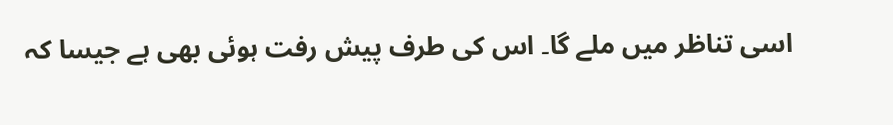اسی تناظر میں ملے گا۔ اس کی طرف پیش رفت ہوئی بھی ہے جیسا کہ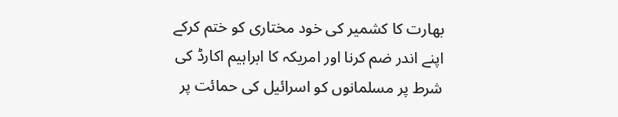بھارت کا کشمیر کی خود مختاری کو ختم کرکے اپنے اندر ضم کرنا اور امریکہ کا ابراہیم اکارڈ کی شرط پر مسلمانوں کو اسرائیل کی حمائت پر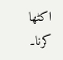اکٹھا کرنا۔